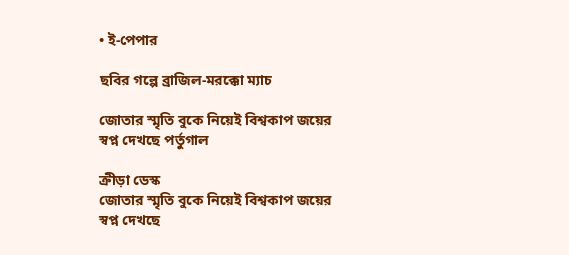• ই-পেপার

ছবির গল্পে ব্রাজিল-মরক্কো ম্যাচ

জোতার স্মৃতি বুকে নিয়েই বিশ্বকাপ জয়ের স্বপ্ন দেখছে পর্তুগাল

ক্রীড়া ডেস্ক
জোতার স্মৃতি বুকে নিয়েই বিশ্বকাপ জয়ের স্বপ্ন দেখছে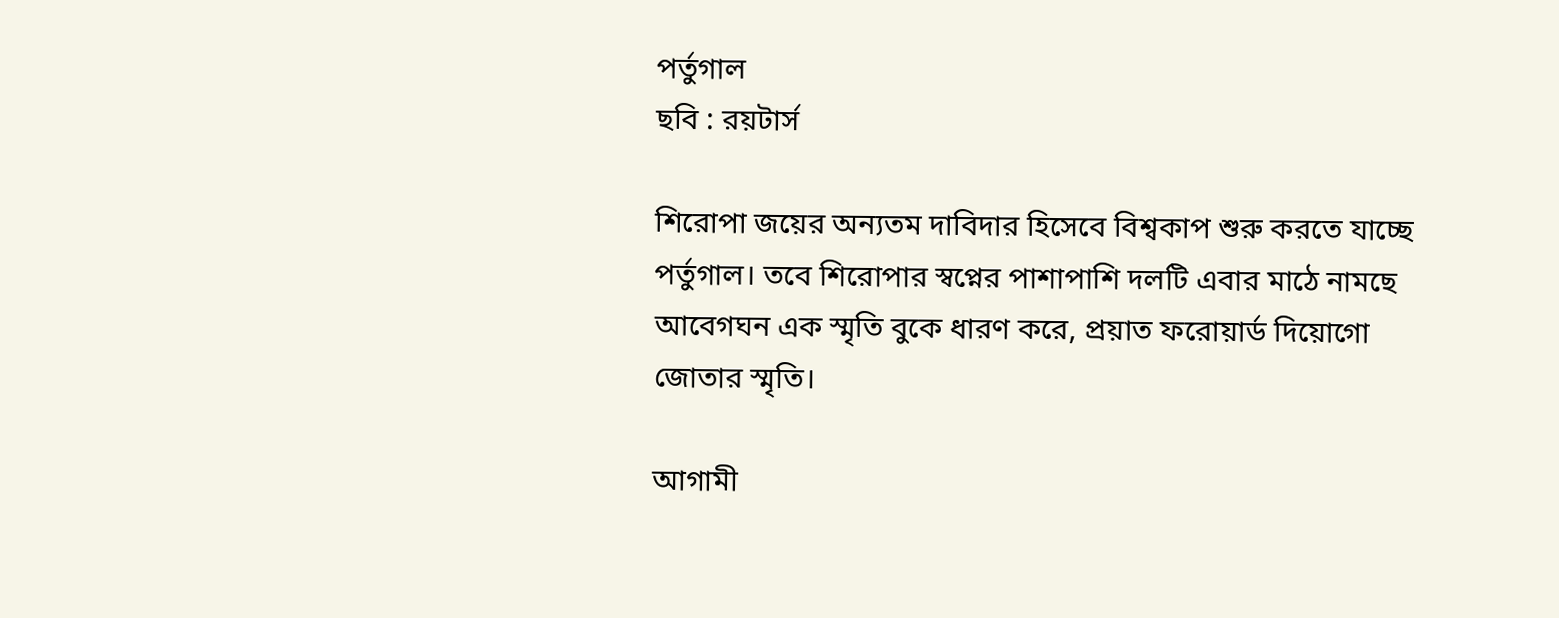পর্তুগাল
ছবি : রয়টার্স

শিরোপা জয়ের অন্যতম দাবিদার হিসেবে বিশ্বকাপ শুরু করতে যাচ্ছে পর্তুগাল। তবে শিরোপার স্বপ্নের পাশাপাশি দলটি এবার মাঠে নামছে আবেগঘন এক স্মৃতি বুকে ধারণ করে, প্রয়াত ফরোয়ার্ড দিয়োগো জোতার স্মৃতি।

আগামী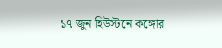১৭ জুন হিউস্টনে কঙ্গোর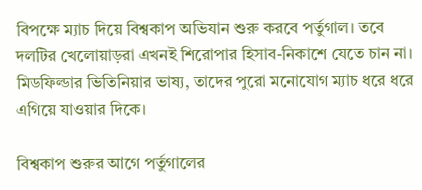বিপক্ষে ম্যাচ দিয়ে বিশ্বকাপ অভিযান শুরু করবে পর্তুগাল। তবে দলটির খেলোয়াড়রা এখনই শিরোপার হিসাব-নিকাশে যেতে চান না। মিডফিল্ডার ভিতিনিয়ার ভাষ্য, তাদের পুরো মনোযোগ ম্যাচ ধরে ধরে এগিয়ে যাওয়ার দিকে।

বিশ্বকাপ শুরুর আগে পর্তুগালের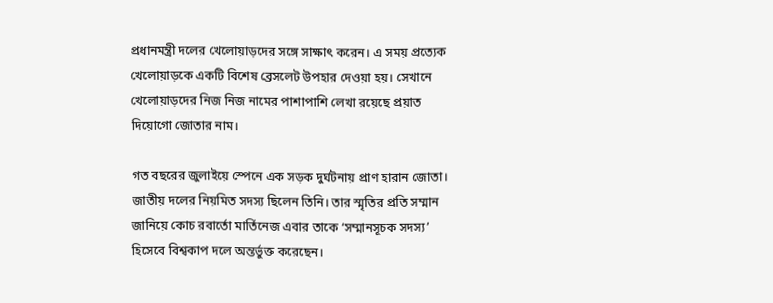প্রধানমন্ত্রী দলের খেলোয়াড়দের সঙ্গে সাক্ষাৎ করেন। এ সময় প্রত্যেক খেলোয়াড়কে একটি বিশেষ ব্রেসলেট উপহার দেওয়া হয়। সেখানে খেলোয়াড়দের নিজ নিজ নামের পাশাপাশি লেখা রয়েছে প্রয়াত দিয়োগো জোতার নাম।

গত বছরের জুলাইয়ে স্পেনে এক সড়ক দুর্ঘটনায় প্রাণ হারান জোতা। জাতীয় দলের নিয়মিত সদস্য ছিলেন তিনি। তার স্মৃতির প্রতি সম্মান জানিয়ে কোচ রবার্তো মার্তিনেজ এবার তাকে ‘সম্মানসূচক সদস্য’ হিসেবে বিশ্বকাপ দলে অন্তর্ভুক্ত করেছেন।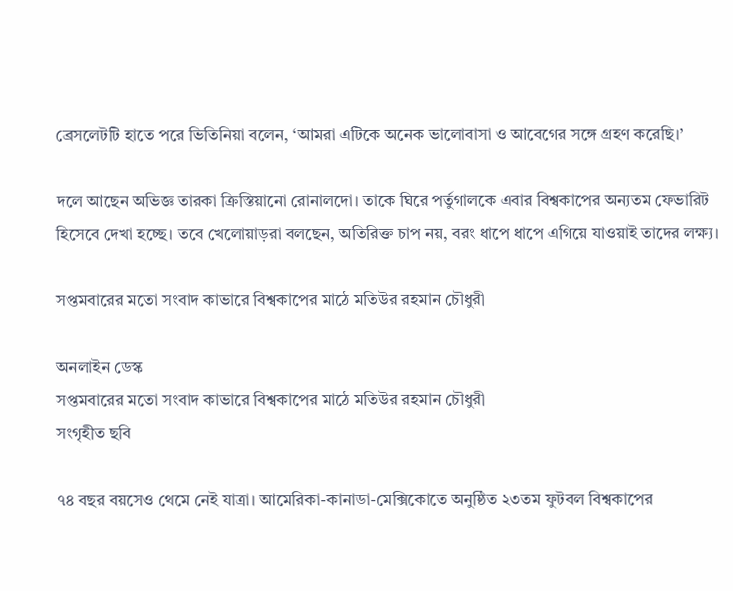ব্রেসলেটটি হাতে পরে ভিতিনিয়া বলেন, ‘আমরা এটিকে অনেক ভালোবাসা ও আবেগের সঙ্গে গ্রহণ করেছি।’

দলে আছেন অভিজ্ঞ তারকা ক্রিস্তিয়ানো রোনালদো। তাকে ঘিরে পর্তুগালকে এবার বিশ্বকাপের অন্যতম ফেভারিট হিসেবে দেখা হচ্ছে। তবে খেলোয়াড়রা বলছেন, অতিরিক্ত চাপ নয়, বরং ধাপে ধাপে এগিয়ে যাওয়াই তাদের লক্ষ্য।

সপ্তমবারের মতো সংবাদ কাভারে বিশ্বকাপের মাঠে মতিউর রহমান চৌধুরী

অনলাইন ডেস্ক
সপ্তমবারের মতো সংবাদ কাভারে বিশ্বকাপের মাঠে মতিউর রহমান চৌধুরী
সংগৃহীত ছবি

৭৪ বছর বয়সেও থেমে নেই যাত্রা। আমেরিকা-কানাডা-মেক্সিকোতে অনুষ্ঠিত ২৩তম ফুটবল বিশ্বকাপের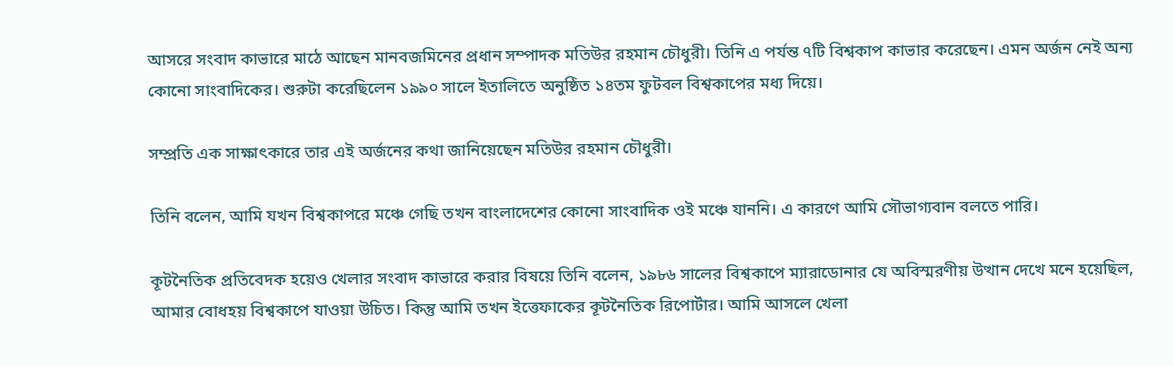আসরে সংবাদ কাভারে মাঠে আছেন মানবজমিনের প্রধান সম্পাদক মতিউর রহমান চৌধুরী। তিনি এ পর্যন্ত ৭টি বিশ্বকাপ কাভার করেছেন। এমন অর্জন নেই অন্য কোনো সাংবাদিকের। শুরুটা করেছিলেন ১৯৯০ সালে ইতালিতে অনুষ্ঠিত ১৪তম ফুটবল বিশ্বকাপের মধ্য দিয়ে।

সম্প্রতি এক সাক্ষাৎকারে তার এই অর্জনের কথা জানিয়েছেন মতিউর রহমান চৌধুরী।

তিনি বলেন, আমি যখন বিশ্বকাপরে মঞ্চে গেছি তখন বাংলাদেশের কোনো সাংবাদিক ওই মঞ্চে যাননি। এ কারণে আমি সৌভাগ্যবান বলতে পারি।

কূটনৈতিক প্রতিবেদক হয়েও খেলার সংবাদ কাভারে করার বিষয়ে তিনি বলেন, ১৯৮৬ সালের বিশ্বকাপে ম্যারাডোনার যে অবিস্মরণীয় উত্থান দেখে মনে হয়েছিল, আমার বোধহয় বিশ্বকাপে যাওয়া উচিত। কিন্তু আমি তখন ইত্তেফাকের কূটনৈতিক রিপোর্টার। আমি আসলে খেলা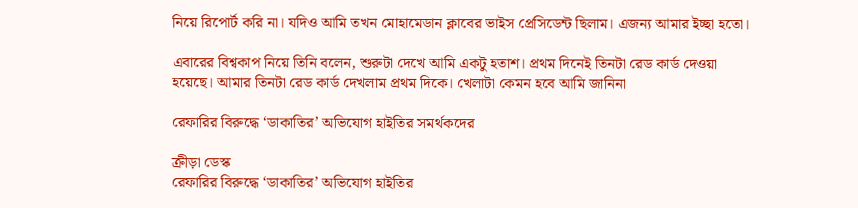নিয়ে রিপোর্ট করি না। যদিও আমি তখন মোহামেডান ক্লাবের ভাইস প্রেসিডেন্ট ছিলাম। এজন্য আমার ইচ্ছা হতো।

এবারের বিশ্বকাপ নিয়ে তিনি বলেন, শুরুটা দেখে আমি একটু হতাশ। প্রথম দিনেই তিনটা রেড কার্ড দেওয়া হয়েছে। আমার তিনটা রেড কার্ড দেখলাম প্রথম দিকে। খেলাটা কেমন হবে আমি জানিনা

রেফারির বিরুদ্ধে ‘ডাকাতির’ অভিযোগ হাইতির সমর্থকদের

ক্রীড়া ডেস্ক
রেফারির বিরুদ্ধে ‘ডাকাতির’ অভিযোগ হাইতির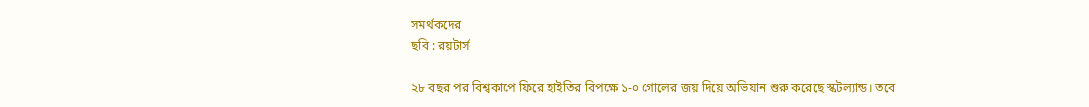সমর্থকদের
ছবি : রয়টার্স

২৮ বছর পর বিশ্বকাপে ফিরে হাইতির বিপক্ষে ১-০ গোলের জয় দিয়ে অভিযান শুরু করেছে স্কটল্যান্ড। তবে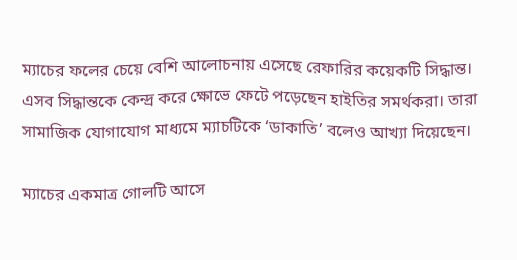ম্যাচের ফলের চেয়ে বেশি আলোচনায় এসেছে রেফারির কয়েকটি সিদ্ধান্ত। এসব সিদ্ধান্তকে কেন্দ্র করে ক্ষোভে ফেটে পড়েছেন হাইতির সমর্থকরা। তারা সামাজিক যোগাযোগ মাধ্যমে ম্যাচটিকে ‘ডাকাতি’ বলেও আখ্যা দিয়েছেন।

ম্যাচের একমাত্র গোলটি আসে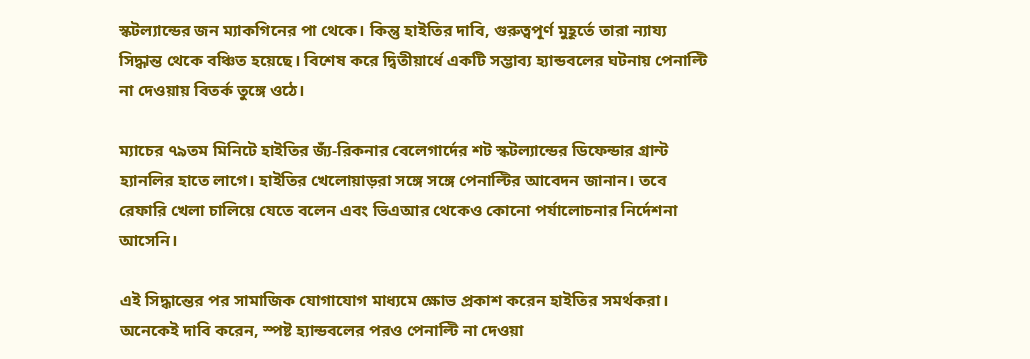স্কটল্যান্ডের জন ম্যাকগিনের পা থেকে। কিন্তু হাইতির দাবি, গুরুত্বপূর্ণ মুহূর্তে তারা ন্যায্য সিদ্ধান্ত থেকে বঞ্চিত হয়েছে। বিশেষ করে দ্বিতীয়ার্ধে একটি সম্ভাব্য হ্যান্ডবলের ঘটনায় পেনাল্টি না দেওয়ায় বিতর্ক তুঙ্গে ওঠে।

ম্যাচের ৭৯তম মিনিটে হাইতির জ্যঁ-রিকনার বেলেগার্দের শট স্কটল্যান্ডের ডিফেন্ডার গ্রান্ট হ্যানলির হাতে লাগে। হাইতির খেলোয়াড়রা সঙ্গে সঙ্গে পেনাল্টির আবেদন জানান। তবে রেফারি খেলা চালিয়ে যেতে বলেন এবং ভিএআর থেকেও কোনো পর্যালোচনার নির্দেশনা আসেনি।

এই সিদ্ধান্তের পর সামাজিক যোগাযোগ মাধ্যমে ক্ষোভ প্রকাশ করেন হাইতির সমর্থকরা। অনেকেই দাবি করেন, স্পষ্ট হ্যান্ডবলের পরও পেনাল্টি না দেওয়া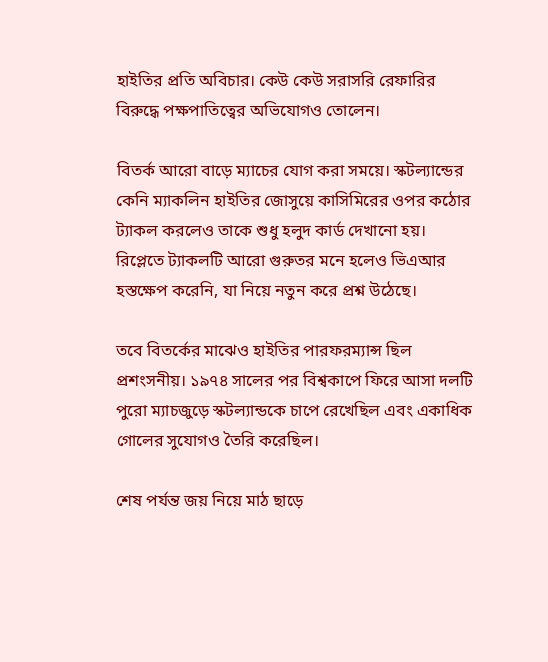হাইতির প্রতি অবিচার। কেউ কেউ সরাসরি রেফারির বিরুদ্ধে পক্ষপাতিত্বের অভিযোগও তোলেন।

বিতর্ক আরো বাড়ে ম্যাচের যোগ করা সময়ে। স্কটল্যান্ডের কেনি ম্যাকলিন হাইতির জোসুয়ে কাসিমিরের ওপর কঠোর ট্যাকল করলেও তাকে শুধু হলুদ কার্ড দেখানো হয়। রিপ্লেতে ট্যাকলটি আরো গুরুতর মনে হলেও ভিএআর হস্তক্ষেপ করেনি, যা নিয়ে নতুন করে প্রশ্ন উঠেছে।

তবে বিতর্কের মাঝেও হাইতির পারফরম্যান্স ছিল প্রশংসনীয়। ১৯৭৪ সালের পর বিশ্বকাপে ফিরে আসা দলটি পুরো ম্যাচজুড়ে স্কটল্যান্ডকে চাপে রেখেছিল এবং একাধিক গোলের সুযোগও তৈরি করেছিল।

শেষ পর্যন্ত জয় নিয়ে মাঠ ছাড়ে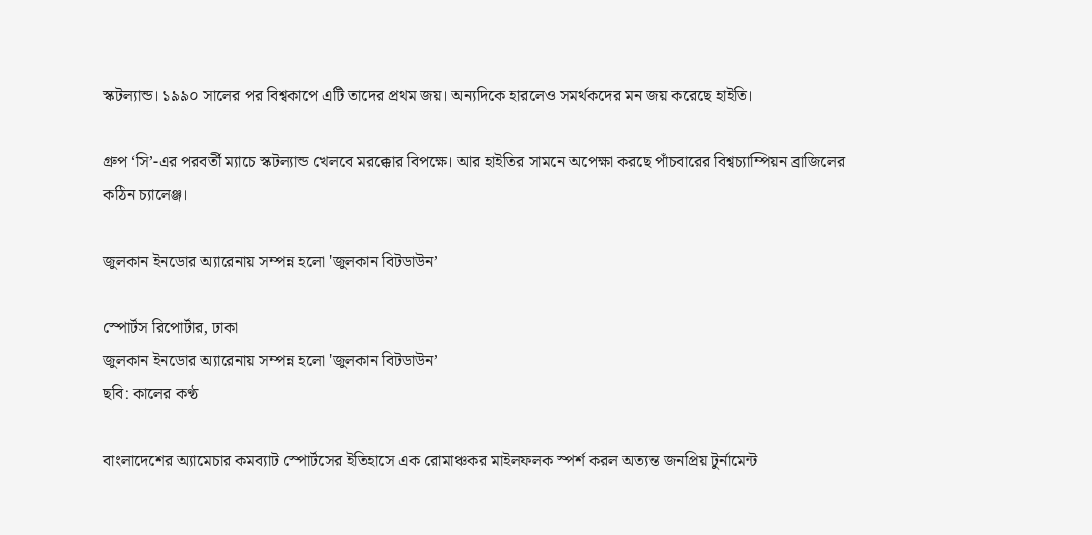স্কটল্যান্ড। ১৯৯০ সালের পর বিশ্বকাপে এটি তাদের প্রথম জয়। অন্যদিকে হারলেও সমর্থকদের মন জয় করেছে হাইতি।

গ্রুপ ‘সি’-এর পরবর্তী ম্যাচে স্কটল্যান্ড খেলবে মরক্কোর বিপক্ষে। আর হাইতির সামনে অপেক্ষা করছে পাঁচবারের বিশ্বচ্যাম্পিয়ন ব্রাজিলের কঠিন চ্যালেঞ্জ।

জুলকান ইনডোর অ্যারেনায় সম্পন্ন হলো 'জুলকান বিটডাউন’

স্পোর্টস রিপোর্টার, ঢাকা
জুলকান ইনডোর অ্যারেনায় সম্পন্ন হলো 'জুলকান বিটডাউন’
ছবি: কালের কণ্ঠ

বাংলাদেশের অ্যামেচার কমব্যাট স্পোর্টসের ইতিহাসে এক রোমাঞ্চকর মাইলফলক স্পর্শ করল অত্যন্ত জনপ্রিয় টুর্নামেন্ট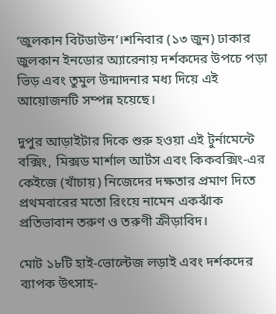‘জুলকান বিটডাউন’।শনিবার (১৩ জুন) ঢাকার জুলকান ইনডোর অ্যারেনায় দর্শকদের উপচে পড়া ভিড় এবং তুমুল উন্মাদনার মধ্য দিয়ে এই আয়োজনটি সম্পন্ন হয়েছে।

দুপুর আড়াইটার দিকে শুরু হওয়া এই টুর্নামেন্টে বক্সিং, মিক্সড মার্শাল আর্টস এবং কিকবক্সিং-এর কেইজে (খাঁচায়) নিজেদের দক্ষতার প্রমাণ দিতে প্রথমবারের মতো রিংয়ে নামেন একঝাঁক প্রতিভাবান তরুণ ও তরুণী ক্রীড়াবিদ।

মোট ১৮টি হাই-ভোল্টেজ লড়াই এবং দর্শকদের ব্যাপক উৎসাহ-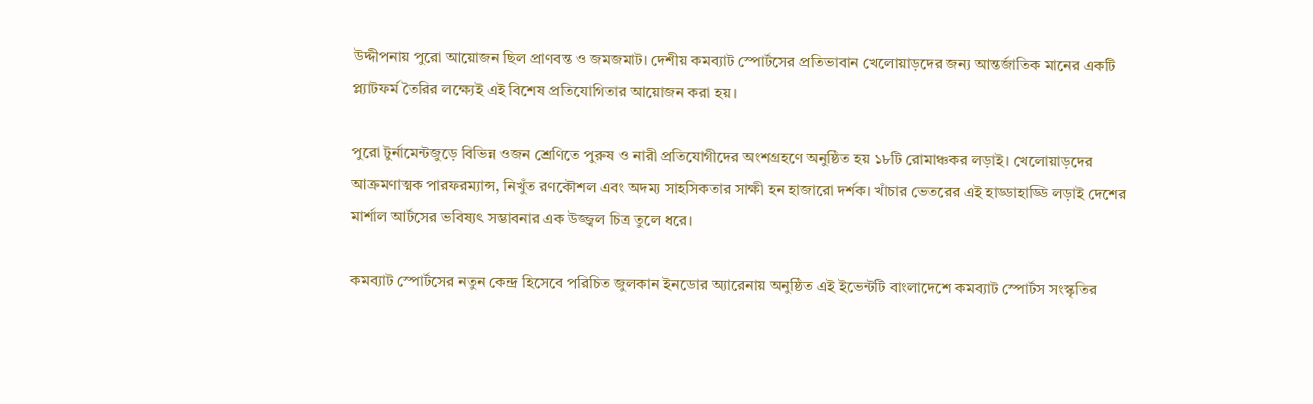উদ্দীপনায় পুরো আয়োজন ছিল প্রাণবন্ত ও জমজমাট। দেশীয় কমব্যাট স্পোর্টসের প্রতিভাবান খেলোয়াড়দের জন্য আন্তর্জাতিক মানের একটি প্ল্যাটফর্ম তৈরির লক্ষ্যেই এই বিশেষ প্রতিযোগিতার আয়োজন করা হয়।

পুরো টুর্নামেন্টজুড়ে বিভিন্ন ওজন শ্রেণিতে পুরুষ ও নারী প্রতিযোগীদের অংশগ্রহণে অনুষ্ঠিত হয় ১৮টি রোমাঞ্চকর লড়াই। খেলোয়াড়দের আক্রমণাত্মক পারফরম্যান্স, নিখুঁত রণকৌশল এবং অদম্য সাহসিকতার সাক্ষী হন হাজারো দর্শক। খাঁচার ভেতরের এই হাড্ডাহাড্ডি লড়াই দেশের মার্শাল আর্টসের ভবিষ্যৎ সম্ভাবনার এক উজ্জ্বল চিত্র তুলে ধরে।

কমব্যাট স্পোর্টসের নতুন কেন্দ্র হিসেবে পরিচিত জুলকান ইনডোর অ্যারেনায় অনুষ্ঠিত এই ইভেন্টটি বাংলাদেশে কমব্যাট স্পোর্টস সংস্কৃতির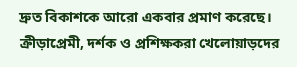দ্রুত বিকাশকে আরো একবার প্রমাণ করেছে। ক্রীড়াপ্রেমী, দর্শক ও প্রশিক্ষকরা খেলোয়াড়দের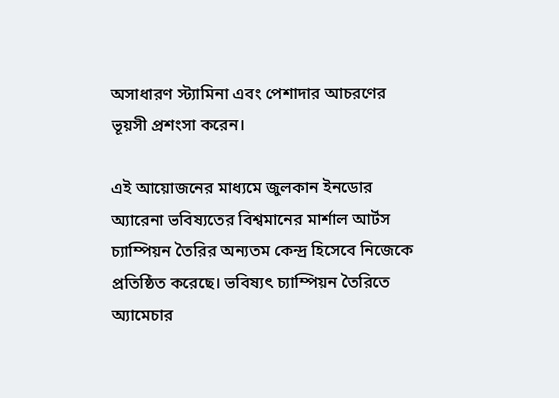অসাধারণ স্ট্যামিনা এবং পেশাদার আচরণের ভূয়সী প্রশংসা করেন।

এই আয়োজনের মাধ্যমে জুলকান ইনডোর অ্যারেনা ভবিষ্যতের বিশ্বমানের মার্শাল আর্টস চ্যাম্পিয়ন তৈরির অন্যতম কেন্দ্র হিসেবে নিজেকে প্রতিষ্ঠিত করেছে। ভবিষ্যৎ চ্যাম্পিয়ন তৈরিতে অ্যামেচার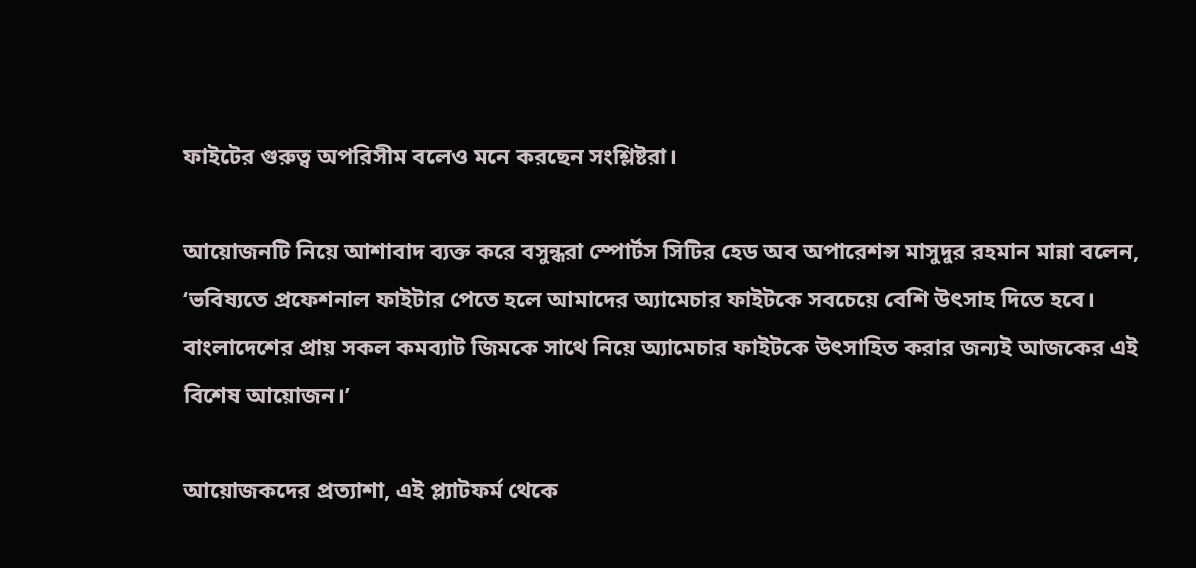ফাইটের গুরুত্ব অপরিসীম বলেও মনে করছেন সংশ্লিষ্টরা।

আয়োজনটি নিয়ে আশাবাদ ব্যক্ত করে বসুন্ধরা স্পোর্টস সিটির হেড অব অপারেশন্স মাসুদুর রহমান মান্না বলেন, ‘ভবিষ্যতে প্রফেশনাল ফাইটার পেতে হলে আমাদের অ্যামেচার ফাইটকে সবচেয়ে বেশি উৎসাহ দিতে হবে। বাংলাদেশের প্রায় সকল কমব্যাট জিমকে সাথে নিয়ে অ্যামেচার ফাইটকে উৎসাহিত করার জন্যই আজকের এই বিশেষ আয়োজন।’

আয়োজকদের প্রত্যাশা, এই প্ল্যাটফর্ম থেকে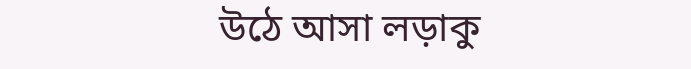উঠে আসা লড়াকু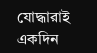যোদ্ধারাই একদিন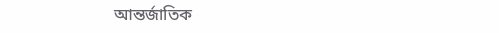আন্তর্জাতিক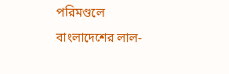পরিমণ্ডলে বাংলাদেশের লাল-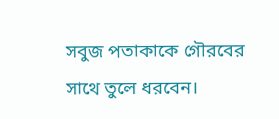সবুজ পতাকাকে গৌরবের সাথে তুলে ধরবেন।